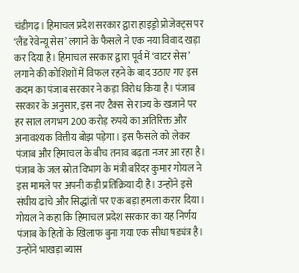चंडीगढ़। हिमाचल प्रदेश सरकार द्वारा हाइड्रो प्रोजेक्ट्स पर ‘लैंड रेवेन्यू सेस’ लगाने के फैसले ने एक नया विवाद खड़ा कर दिया है। हिमाचल सरकार द्वारा पूर्व में ‘वाटर सेस’ लगाने की कोशिशों में विफल रहने के बाद उठाए गए इस कदम का पंजाब सरकार ने कड़ा विरोध किया है। पंजाब सरकार के अनुसार, इस नए टैक्स से राज्य के खजाने पर हर साल लगभग 200 करोड़ रुपये का अतिरिक्त और अनावश्यक वित्तीय बोझ पड़ेगा। इस फैसले को लेकर पंजाब और हिमाचल के बीच तनाव बढ़ता नजर आ रहा है।
पंजाब के जल स्रोत विभाग के मंत्री बरिंदर कुमार गोयल ने इस मामले पर अपनी कड़ी प्रतिक्रिया दी है। उन्होंने इसे संघीय ढांचे और सिद्धांतों पर एक बड़ा हमला करार दिया। गोयल ने कहा कि हिमाचल प्रदेश सरकार का यह निर्णय पंजाब के हितों के खिलाफ बुना गया एक सीधा षड्यंत्र है। उन्होंने भाखड़ा ब्यास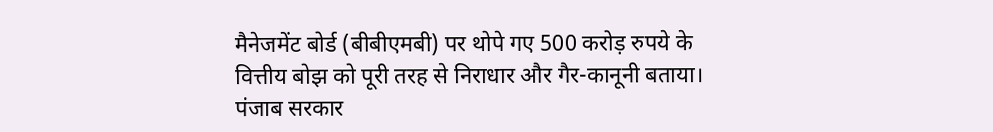मैनेजमेंट बोर्ड (बीबीएमबी) पर थोपे गए 500 करोड़ रुपये के वित्तीय बोझ को पूरी तरह से निराधार और गैर-कानूनी बताया। पंजाब सरकार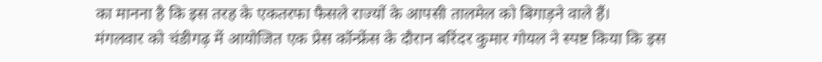का मानना है कि इस तरह के एकतरफा फैसले राज्यों के आपसी तालमेल को बिगाड़ने वाले हैं।
मंगलवार को चंडीगढ़ में आयोजित एक प्रेस कॉन्फ्रेंस के दौरान बरिंदर कुमार गोयल ने स्पष्ट किया कि इस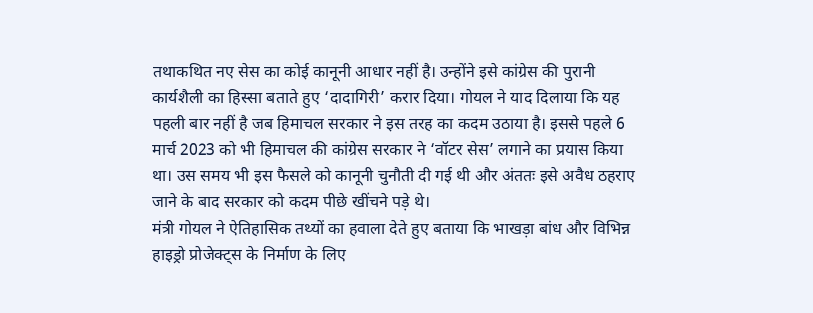तथाकथित नए सेस का कोई कानूनी आधार नहीं है। उन्होंने इसे कांग्रेस की पुरानी कार्यशैली का हिस्सा बताते हुए ‘दादागिरी’ करार दिया। गोयल ने याद दिलाया कि यह पहली बार नहीं है जब हिमाचल सरकार ने इस तरह का कदम उठाया है। इससे पहले 6 मार्च 2023 को भी हिमाचल की कांग्रेस सरकार ने ‘वॉटर सेस’ लगाने का प्रयास किया था। उस समय भी इस फैसले को कानूनी चुनौती दी गई थी और अंततः इसे अवैध ठहराए जाने के बाद सरकार को कदम पीछे खींचने पड़े थे।
मंत्री गोयल ने ऐतिहासिक तथ्यों का हवाला देते हुए बताया कि भाखड़ा बांध और विभिन्न हाइड्रो प्रोजेक्ट्स के निर्माण के लिए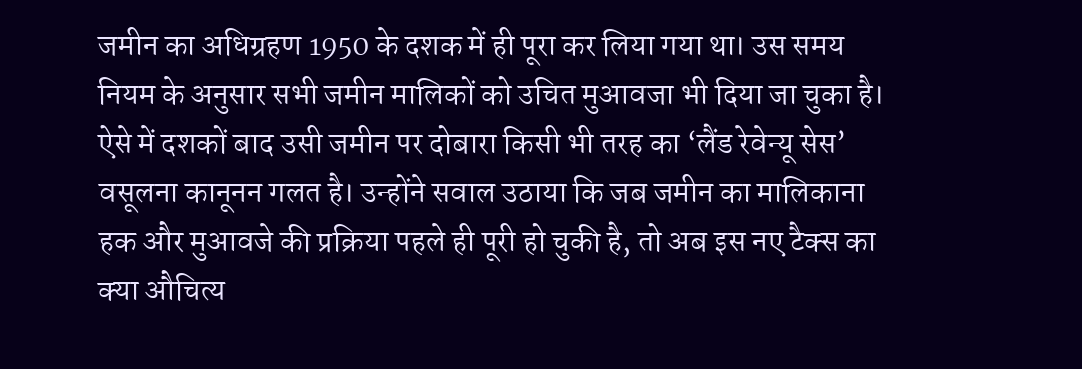जमीन का अधिग्रहण 1950 के दशक में ही पूरा कर लिया गया था। उस समय नियम के अनुसार सभी जमीन मालिकों को उचित मुआवजा भी दिया जा चुका है। ऐसे में दशकों बाद उसी जमीन पर दोबारा किसी भी तरह का ‘लैंड रेवेन्यू सेस’ वसूलना कानूनन गलत है। उन्होंने सवाल उठाया कि जब जमीन का मालिकाना हक और मुआवजे की प्रक्रिया पहले ही पूरी हो चुकी है, तो अब इस नए टैक्स का क्या औचित्य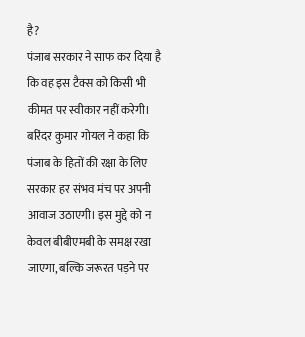है?
पंजाब सरकार ने साफ कर दिया है कि वह इस टैक्स को किसी भी कीमत पर स्वीकार नहीं करेगी। बरिंदर कुमार गोयल ने कहा कि पंजाब के हितों की रक्षा के लिए सरकार हर संभव मंच पर अपनी आवाज उठाएगी। इस मुद्दे को न केवल बीबीएमबी के समक्ष रखा जाएगा, बल्कि जरूरत पड़ने पर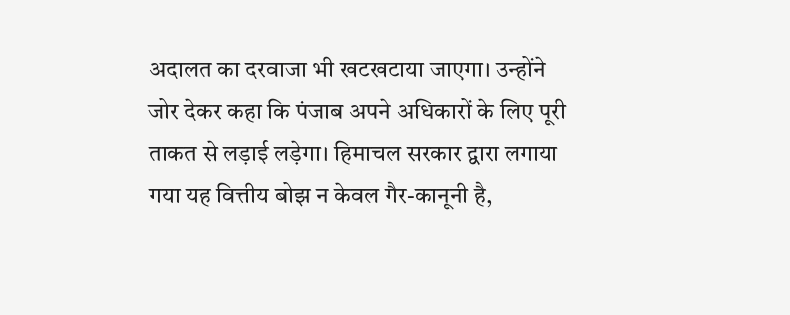अदालत का दरवाजा भी खटखटाया जाएगा। उन्होंने जोर देकर कहा कि पंजाब अपने अधिकारों के लिए पूरी ताकत से लड़ाई लड़ेगा। हिमाचल सरकार द्वारा लगाया गया यह वित्तीय बोझ न केवल गैर-कानूनी है,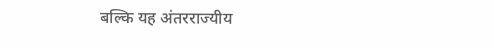बल्कि यह अंतरराज्यीय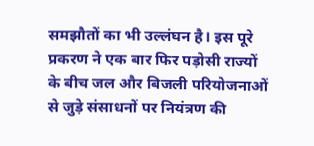समझौतों का भी उल्लंघन है। इस पूरे प्रकरण ने एक बार फिर पड़ोसी राज्यों के बीच जल और बिजली परियोजनाओं से जुड़े संसाधनों पर नियंत्रण की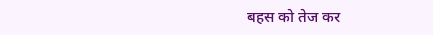बहस को तेज कर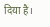दिया है।